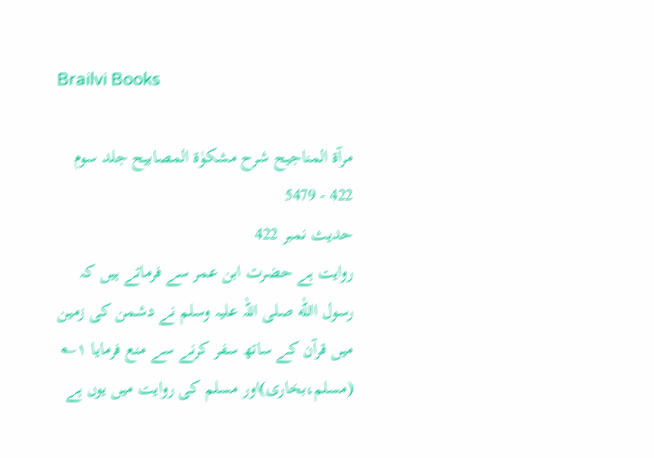Brailvi Books

مرآۃ المناجیح شرح مشکوٰۃ المصابیح جلد سوم
422 - 5479
حدیث نمبر 422
روایت ہے حضرت ابن عمر سے فرماتے ہیں کہ رسول االله صلی اللہ علیہ وسلم نے دشمن کی زمین میں قرآن کے ساتھ سفر کرنے سے منع فرمایا ۱؎ (مسلم،بخاری)اور مسلم کی روایت میں یوں ہے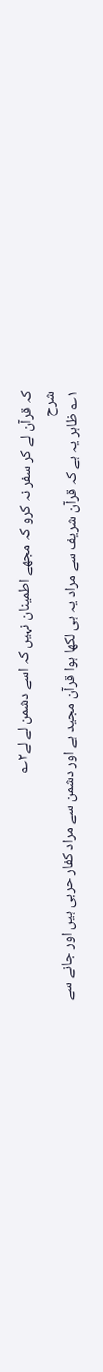کہ قرآن لے کر سفر نہ کرو کہ مجھے اطمینان نہیں کہ اسے دشمن لے لے۲؎
شرح
۱؎ ظاہر یہ ہے کہ قرآن شریف سے مراد یہ ہی لکھا ہوا قرآن مجید ہے اور دشمن سے مراد کفار حربی ہیں اور جانے سے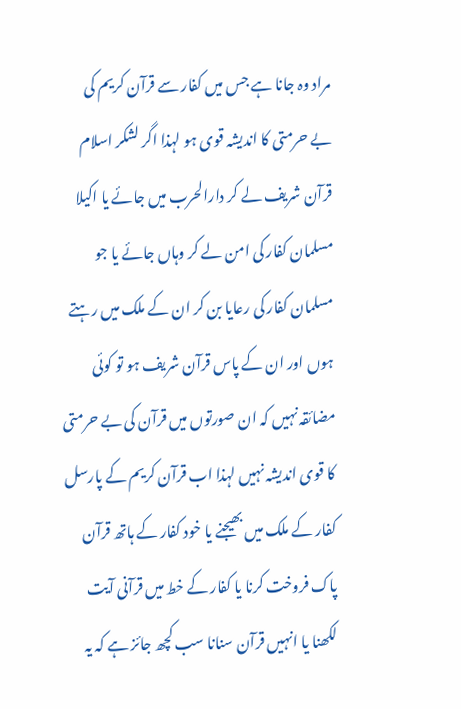مراد وہ جانا ہے جس میں کفار سے قرآن کریم کی بے حرمتی کا اندیشہ قوی ہو لہذا اگر لشکر اسلام قرآن شریف لے کر دارالحرب میں جائے یا اکیلا مسلمان کفار کی امن لے کر وہاں جائے یا جو مسلمان کفار کی رعایا بن کر ان کے ملک میں رہتے ہوں اور ان کے پاس قرآن شریف ہو تو کوئی مضائقہ نہیں کہ ان صورتوں میں قرآن کی بے حرمتی کا قوی اندیشہ نہیں لہذا اب قرآن کریم کے پارسل کفار کے ملک میں بھیجنے یا خود کفار کے ہاتھ قرآن پاک فروخت کرنا یا کفار کے خط میں قرآنی آیت لکھنا یا انہیں قرآن سنانا سب کچھ جائز ہے کہ یہ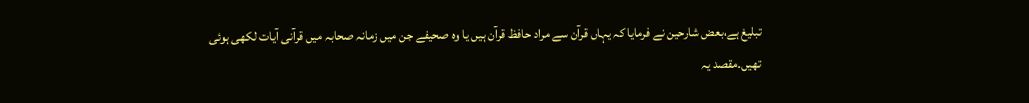تبلیغ ہے،بعض شارحین نے فرمایا کہ یہاں قرآن سے مراد حافظ قرآن ہیں یا وہ صحیفے جن میں زمانہ صحابہ میں قرآنی آیات لکھی ہوئی تھیں۔مقصد یہ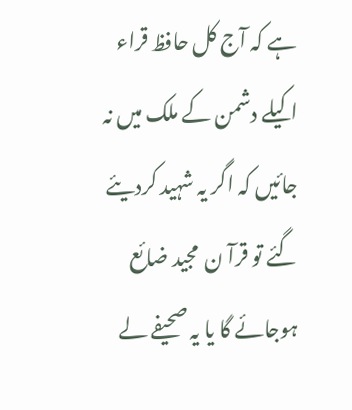ہے کہ آج کل حافظ قراء اکیلے دشمن کے ملک میں نہ جائیں کہ اگر یہ شہید کردیئے گئے تو قرآ ن  مجید ضائع ہوجائے گا یا یہ صحیفے لے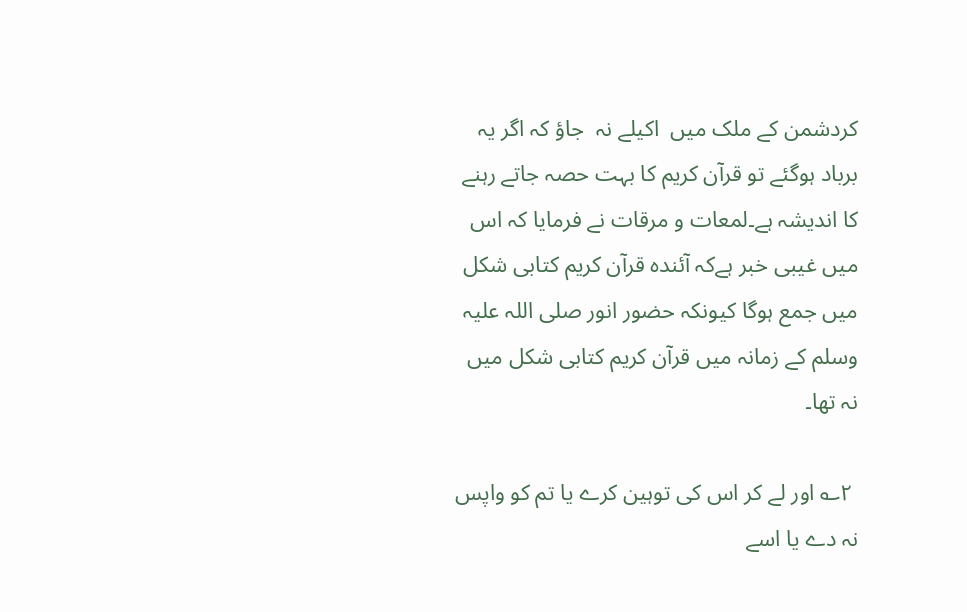کردشمن کے ملک میں  اکیلے نہ  جاؤ کہ اگر یہ برباد ہوگئے تو قرآن کریم کا بہت حصہ جاتے رہنے کا اندیشہ ہے۔لمعات و مرقات نے فرمایا کہ اس میں غیبی خبر ہےکہ آئندہ قرآن کریم کتابی شکل میں جمع ہوگا کیونکہ حضور انور صلی اللہ علیہ وسلم کے زمانہ میں قرآن کریم کتابی شکل میں نہ تھا۔

 ۲؎ اور لے کر اس کی توہین کرے یا تم کو واپس نہ دے یا اسے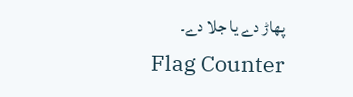پھاڑ دے یا جلا دے۔
Flag Counter